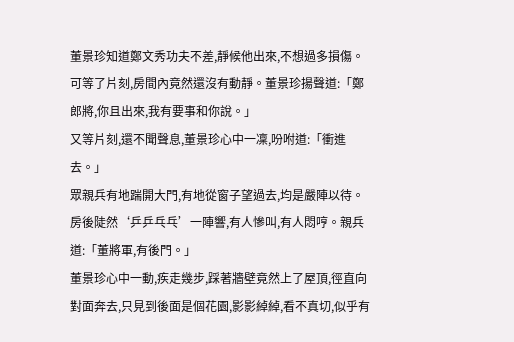董景珍知道鄭文秀功夫不差,靜候他出來,不想過多損傷。
可等了片刻,房間內竟然還沒有動靜。董景珍揚聲道:「鄭郎將,你且出來,我有要事和你說。」
又等片刻,還不聞聲息,董景珍心中一凜,吩咐道:「衝進去。」
眾親兵有地踹開大門,有地從窗子望過去,均是嚴陣以待。房後陡然‘乒乒乓乓’一陣響,有人慘叫,有人悶哼。親兵道:「董將軍,有後門。」
董景珍心中一動,疾走幾步,踩著牆壁竟然上了屋頂,徑直向對面奔去,只見到後面是個花園,影影綽綽,看不真切,似乎有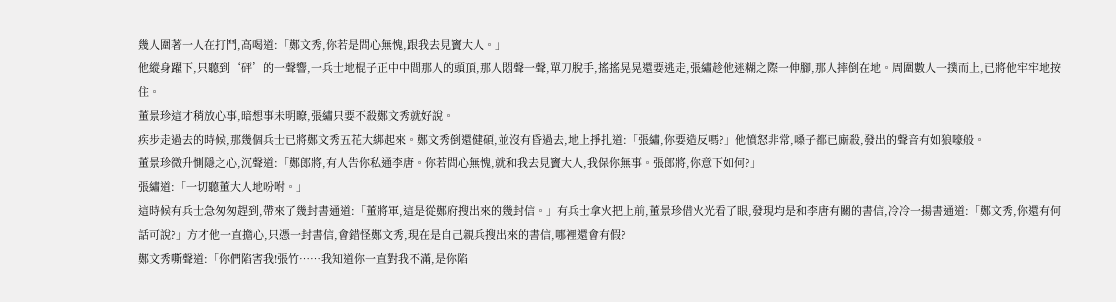幾人圍著一人在打鬥,高喝道:「鄭文秀,你若是問心無愧,跟我去見竇大人。」
他縱身躍下,只聽到‘砰’的一聲響,一兵士地棍子正中中間那人的頭頂,那人悶聲一聲,單刀脫手,搖搖晃晃還要逃走,張繡趁他迷糊之際一伸腳,那人摔倒在地。周圍數人一撲而上,已將他牢牢地按住。
董景珍這才稍放心事,暗想事未明瞭,張繡只要不殺鄭文秀就好說。
疾步走過去的時候,那幾個兵士已將鄭文秀五花大綁起來。鄭文秀倒還健碩,並沒有昏過去,地上掙扎道:「張繡,你要造反嗎?」他憤怒非常,嗓子都已廝殺,發出的聲音有如狼嚎般。
董景珍微升惻隱之心,沉聲道:「鄭郎將,有人告你私通李唐。你若問心無愧,就和我去見竇大人,我保你無事。張郎將,你意下如何?」
張繡道:「一切聽董大人地吩咐。」
這時候有兵士急匆匆趕到,帶來了幾封書通道:「董將軍,這是從鄭府搜出來的幾封信。」有兵士拿火把上前,董景珍借火光看了眼,發現均是和李唐有關的書信,冷冷一揚書通道:「鄭文秀,你還有何話可說?」方才他一直擔心,只憑一封書信,會錯怪鄭文秀,現在是自己親兵搜出來的書信,哪裡還會有假?
鄭文秀嘶聲道:「你們陷害我!張竹……我知道你一直對我不滿,是你陷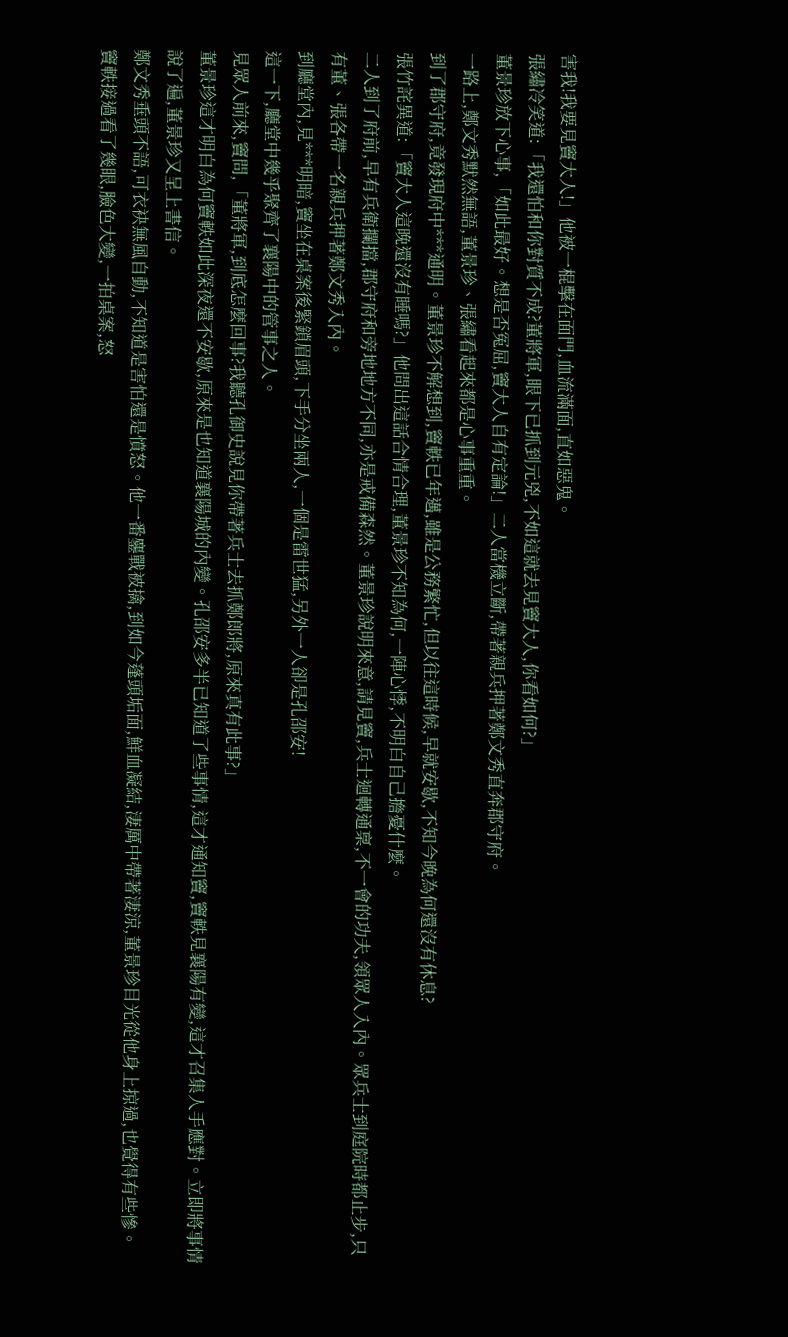害我!我要見竇大人!」他被一棍擊在面門,血流滿面,直如惡鬼。
張繡冷笑道:「我還怕和你對質不成?董將軍,眼下已抓到元兇,不如這就去見竇大人,你看如何?」
董景珍放下心事,「如此最好。想是否冤屈,竇大人自有定論!」二人當機立斷,帶著親兵押著鄭文秀直奔郡守府。
一路上,鄭文秀默然無語,董景珍、張繡看起來都是心事重重。
到了郡守府,竟發現府中***通明。董景珍不解想到,竇軼已年邁,雖是公務繁忙,但以往這時候,早就安歇,不知今晚為何還沒有休息?
張竹詫異道:「竇大人這晚還沒有睡嗎?」他問出這話合情合理,董景珍不知為何,一陣心悸,不明白自己擔憂什麼。
二人到了府前,早有兵衛攔擋,郡守府和旁地地方不同,亦是戒備森然。董景珍說明來意,請見竇,兵士迴轉通稟,不一會的功夫,領眾人入內。眾兵士到庭院時都止步,只有董、張各帶一名親兵押著鄭文秀入內。
到廳堂內,見***明暗,竇坐在桌案後緊鎖眉頭,下手分坐兩人,一個是雷世猛,另外一人卻是孔邵安!
這一下,廳堂中幾乎聚齊了襄陽中的管事之人。
見眾人前來,竇問,「董將軍,到底怎麼回事?我聽孔御史說見你帶著兵士去抓鄭郎將,原來真有此事?」
董景珍這才明白為何竇軼如此深夜還不安歇,原來是也知道襄陽城的內變。孔邵安多半已知道了些事情,這才通知竇,竇軼見襄陽有變,這才召集人手應對。立即將事情說了遍,董景珍又呈上書信。
鄭文秀垂頭不語,可衣袂無風自動,不知道是害怕還是憤怒。他一番鏖戰被擒,到如今蓬頭垢面,鮮血凝結,淒厲中帶著淒涼,董景珍目光從他身上掠過,也覺得有些慘。
竇軼接過看了幾眼,臉色大變,一拍桌案,怒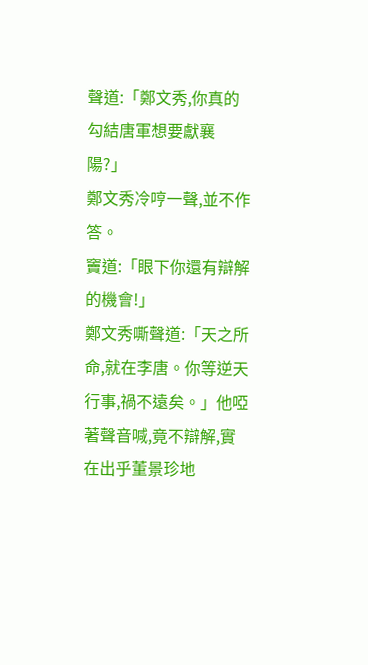聲道:「鄭文秀,你真的勾結唐軍想要獻襄陽?」
鄭文秀冷哼一聲,並不作答。
竇道:「眼下你還有辯解的機會!」
鄭文秀嘶聲道:「天之所命,就在李唐。你等逆天行事,禍不遠矣。」他啞著聲音喊,竟不辯解,實在出乎董景珍地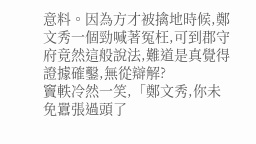意料。因為方才被擒地時候,鄭文秀一個勁喊著冤枉,可到郡守府竟然這般說法,難道是真覺得證據確鑿,無從辯解?
竇軼冷然一笑,「鄭文秀,你未免囂張過頭了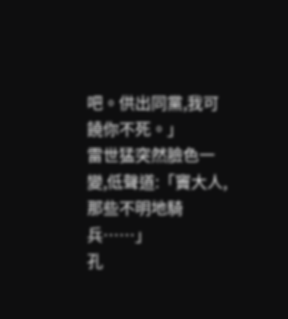吧。供出同黨,我可饒你不死。」
雷世猛突然臉色一變,低聲道:「竇大人,那些不明地騎兵……」
孔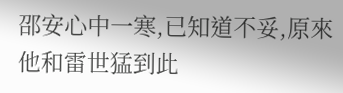邵安心中一寒,已知道不妥,原來他和雷世猛到此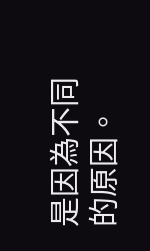是因為不同的原因。